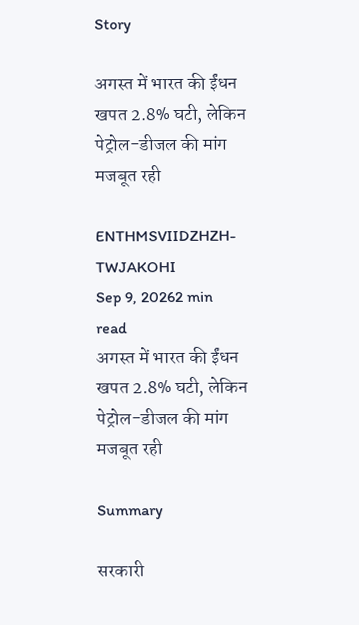Story

अगस्त में भारत की ईंधन खपत 2.8% घटी, लेकिन पेट्रोल-डीजल की मांग मजबूत रही

ENTHMSVIIDZHZH-TWJAKOHI
Sep 9, 20262 min read
अगस्त में भारत की ईंधन खपत 2.8% घटी, लेकिन पेट्रोल-डीजल की मांग मजबूत रही

Summary

सरकारी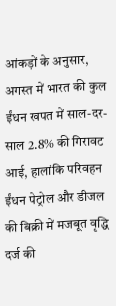आंकड़ों के अनुसार, अगस्त में भारत की कुल ईंधन खपत में साल-दर-साल 2.8% की गिरावट आई, हालांकि परिवहन ईंधन पेट्रोल और डीजल की बिक्री में मजबूत वृद्धि दर्ज की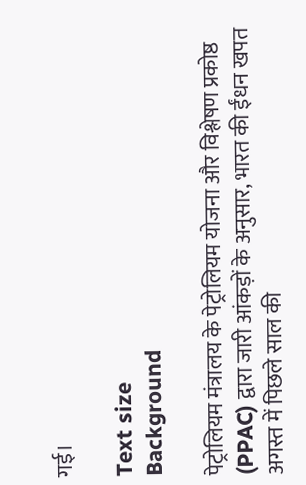गई।

Text size
Background

पेट्रोलियम मंत्रालय के पेट्रोलियम योजना और विश्लेषण प्रकोष्ठ (PPAC) द्वारा जारी आंकड़ों के अनुसार, भारत की ईंधन खपत अगस्त में पिछले साल की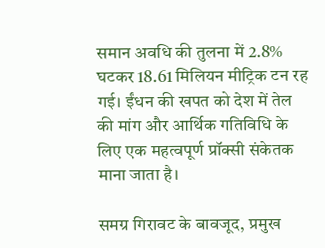समान अवधि की तुलना में 2.8% घटकर 18.61 मिलियन मीट्रिक टन रह गई। ईंधन की खपत को देश में तेल की मांग और आर्थिक गतिविधि के लिए एक महत्वपूर्ण प्रॉक्सी संकेतक माना जाता है।

समग्र गिरावट के बावजूद, प्रमुख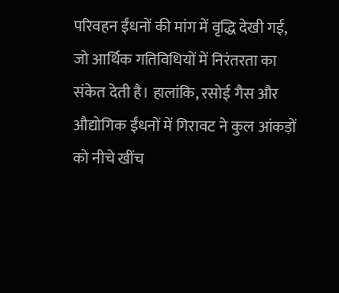परिवहन ईंधनों की मांग में वृद्धि देखी गई, जो आर्थिक गतिविधियों में निरंतरता का संकेत देती है। हालांकि, रसोई गैस और औद्योगिक ईंधनों में गिरावट ने कुल आंकड़ों को नीचे खींच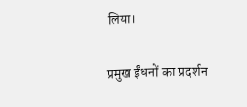लिया।

प्रमुख ईंधनों का प्रदर्शन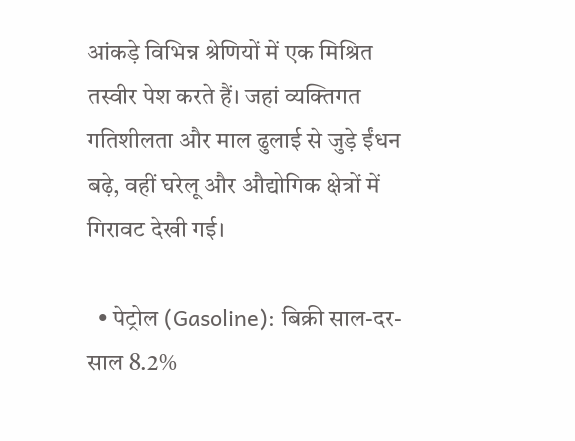आंकड़े विभिन्न श्रेणियों में एक मिश्रित तस्वीर पेश करते हैं। जहां व्यक्तिगत गतिशीलता और माल ढुलाई से जुड़े ईंधन बढ़े, वहीं घरेलू और औद्योगिक क्षेत्रों में गिरावट देखी गई।

  • पेट्रोल (Gasoline): बिक्री साल-दर-साल 8.2%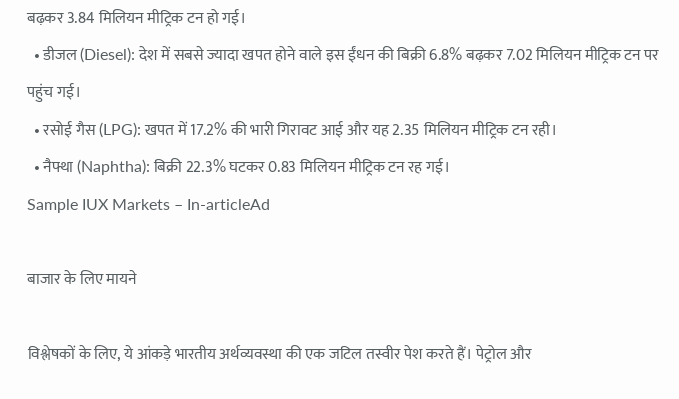बढ़कर 3.84 मिलियन मीट्रिक टन हो गई।
  • डीजल (Diesel): देश में सबसे ज्यादा खपत होने वाले इस ईंधन की बिक्री 6.8% बढ़कर 7.02 मिलियन मीट्रिक टन पर पहुंच गई।
  • रसोई गैस (LPG): खपत में 17.2% की भारी गिरावट आई और यह 2.35 मिलियन मीट्रिक टन रही।
  • नैफ्था (Naphtha): बिक्री 22.3% घटकर 0.83 मिलियन मीट्रिक टन रह गई।
Sample IUX Markets – In-articleAd

बाजार के लिए मायने

विश्लेषकों के लिए, ये आंकड़े भारतीय अर्थव्यवस्था की एक जटिल तस्वीर पेश करते हैं। पेट्रोल और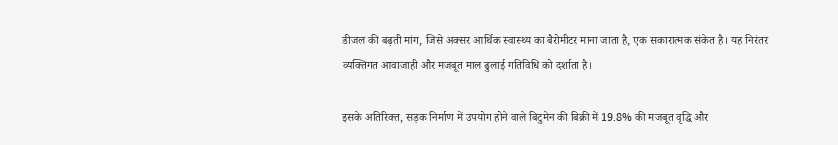डीजल की बढ़ती मांग, जिसे अक्सर आर्थिक स्वास्थ्य का बैरोमीटर माना जाता है, एक सकारात्मक संकेत है। यह निरंतर व्यक्तिगत आवाजाही और मजबूत माल ढुलाई गतिविधि को दर्शाता है।

इसके अतिरिक्त, सड़क निर्माण में उपयोग होने वाले बिटुमेन की बिक्री में 19.8% की मजबूत वृद्धि और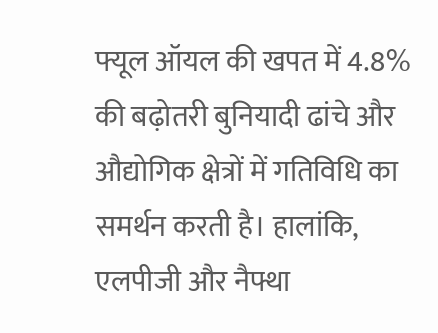फ्यूल ऑयल की खपत में 4.8% की बढ़ोतरी बुनियादी ढांचे और औद्योगिक क्षेत्रों में गतिविधि का समर्थन करती है। हालांकि, एलपीजी और नैफ्था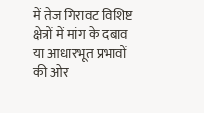में तेज गिरावट विशिष्ट क्षेत्रों में मांग के दबाव या आधारभूत प्रभावों की ओर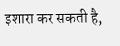इशारा कर सकती है,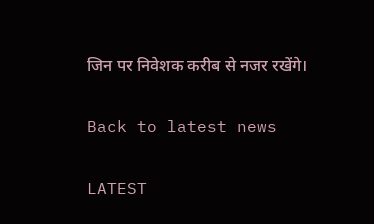जिन पर निवेशक करीब से नजर रखेंगे।

Back to latest news

LATEST